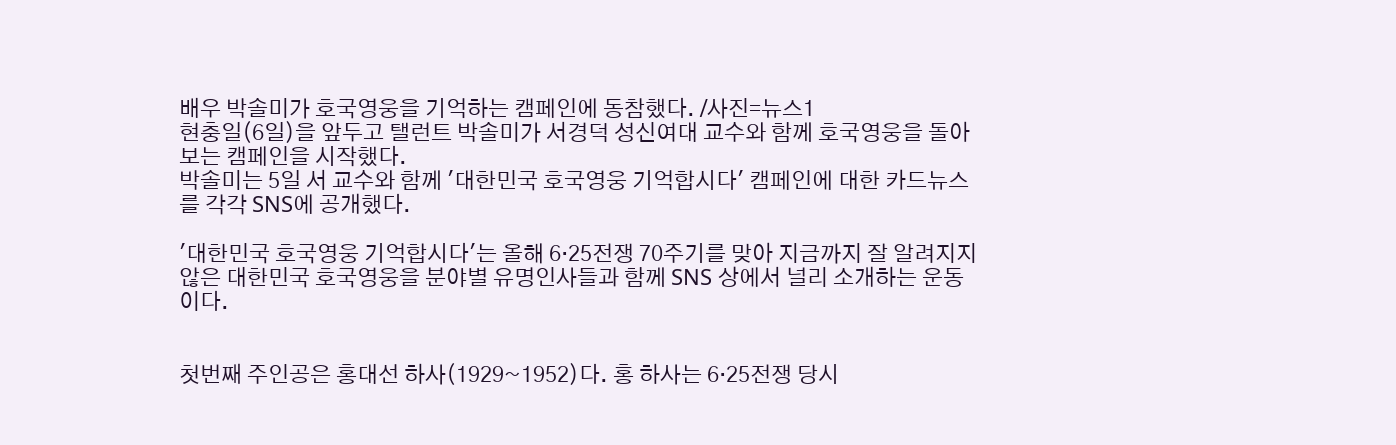배우 박솔미가 호국영웅을 기억하는 캠페인에 동참했다. /사진=뉴스1
현충일(6일)을 앞두고 탤런트 박솔미가 서경덕 성신여대 교수와 함께 호국영웅을 돌아보는 캠페인을 시작했다.
박솔미는 5일 서 교수와 함께 '대한민국 호국영웅 기억합시다' 캠페인에 대한 카드뉴스를 각각 SNS에 공개했다.

'대한민국 호국영웅 기억합시다'는 올해 6·25전쟁 70주기를 맞아 지금까지 잘 알려지지 않은 대한민국 호국영웅을 분야별 유명인사들과 함께 SNS 상에서 널리 소개하는 운동이다.


첫번째 주인공은 홍대선 하사(1929~1952)다. 홍 하사는 6·25전쟁 당시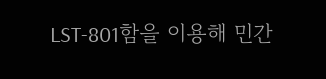LST-801함을 이용해 민간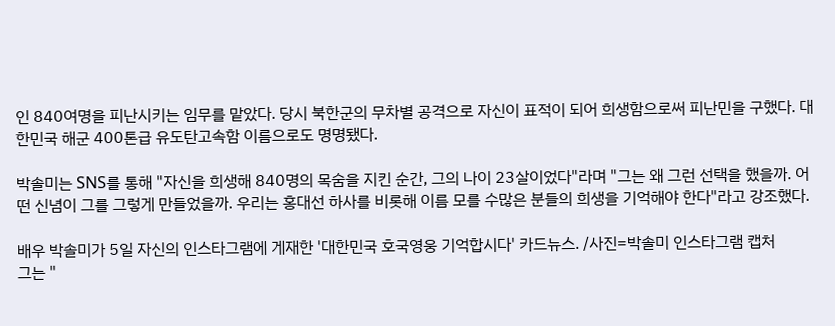인 840여명을 피난시키는 임무를 맡았다. 당시 북한군의 무차별 공격으로 자신이 표적이 되어 희생함으로써 피난민을 구했다. 대한민국 해군 400톤급 유도탄고속함 이름으로도 명명됐다.

박솔미는 SNS를 통해 "자신을 희생해 840명의 목숨을 지킨 순간, 그의 나이 23살이었다"라며 "그는 왜 그런 선택을 했을까. 어떤 신념이 그를 그렇게 만들었을까. 우리는 홍대선 하사를 비롯해 이름 모를 수많은 분들의 희생을 기억해야 한다"라고 강조했다.

배우 박솔미가 5일 자신의 인스타그램에 게재한 '대한민국 호국영웅 기억합시다' 카드뉴스. /사진=박솔미 인스타그램 캡처
그는 "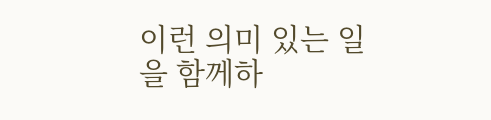이런 의미 있는 일을 함께하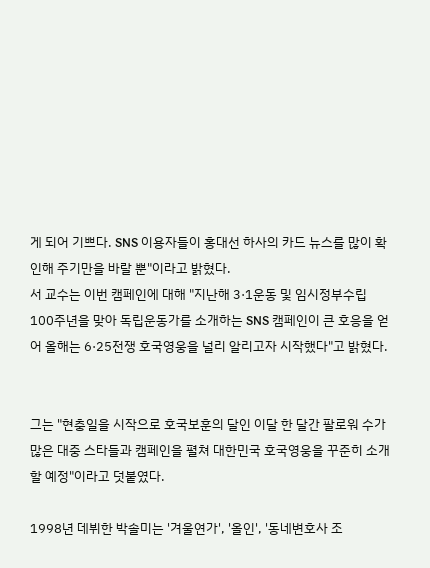게 되어 기쁘다. SNS 이용자들이 홍대선 하사의 카드 뉴스를 많이 확인해 주기만을 바랄 뿐"이라고 밝혔다.
서 교수는 이번 캠페인에 대해 "지난해 3·1운동 및 임시정부수립 100주년을 맞아 독립운동가를 소개하는 SNS 캠페인이 큰 호응을 얻어 올해는 6·25전쟁 호국영웅을 널리 알리고자 시작했다"고 밝혔다.


그는 "현충일을 시작으로 호국보훈의 달인 이달 한 달간 팔로워 수가 많은 대중 스타들과 캠페인을 펼쳐 대한민국 호국영웅을 꾸준히 소개할 예정"이라고 덧붙였다.

1998년 데뷔한 박솔미는 '겨울연가', '올인', '동네변호사 조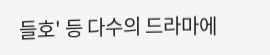들호' 등 다수의 드라마에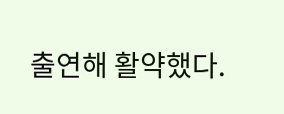출연해 활약했다.